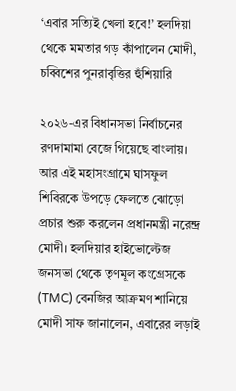‘এবার সত্যিই খেলা হবে!’ হলদিয়া থেকে মমতার গড় কাঁপালেন মোদী, চব্বিশের পুনরাবৃত্তির হুঁশিয়ারি

২০২৬-এর বিধানসভা নির্বাচনের রণদামামা বেজে গিয়েছে বাংলায়। আর এই মহাসংগ্রামে ঘাসফুল শিবিরকে উপড়ে ফেলতে ঝোড়ো প্রচার শুরু করলেন প্রধানমন্ত্রী নরেন্দ্র মোদী। হলদিয়ার হাইভোল্টেজ জনসভা থেকে তৃণমূল কংগ্রেসকে (TMC) বেনজির আক্রমণ শানিয়ে মোদী সাফ জানালেন, এবারের লড়াই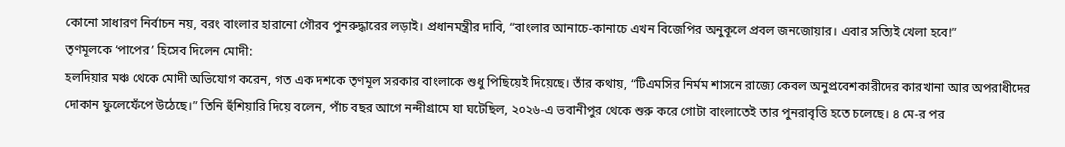কোনো সাধারণ নির্বাচন নয়, বরং বাংলার হারানো গৌরব পুনরুদ্ধারের লড়াই। প্রধানমন্ত্রীর দাবি, “বাংলার আনাচে-কানাচে এখন বিজেপির অনুকূলে প্রবল জনজোয়ার। এবার সত্যিই খেলা হবে!”
তৃণমূলকে ‘পাপের’ হিসেব দিলেন মোদী:
হলদিয়ার মঞ্চ থেকে মোদী অভিযোগ করেন, গত এক দশকে তৃণমূল সরকার বাংলাকে শুধু পিছিয়েই দিয়েছে। তাঁর কথায়, “টিএমসির নির্মম শাসনে রাজ্যে কেবল অনুপ্রবেশকারীদের কারখানা আর অপরাধীদের দোকান ফুলেফেঁপে উঠেছে।” তিনি হুঁশিয়ারি দিয়ে বলেন, পাঁচ বছর আগে নন্দীগ্রামে যা ঘটেছিল, ২০২৬-এ ভবানীপুর থেকে শুরু করে গোটা বাংলাতেই তার পুনরাবৃত্তি হতে চলেছে। ৪ মে-র পর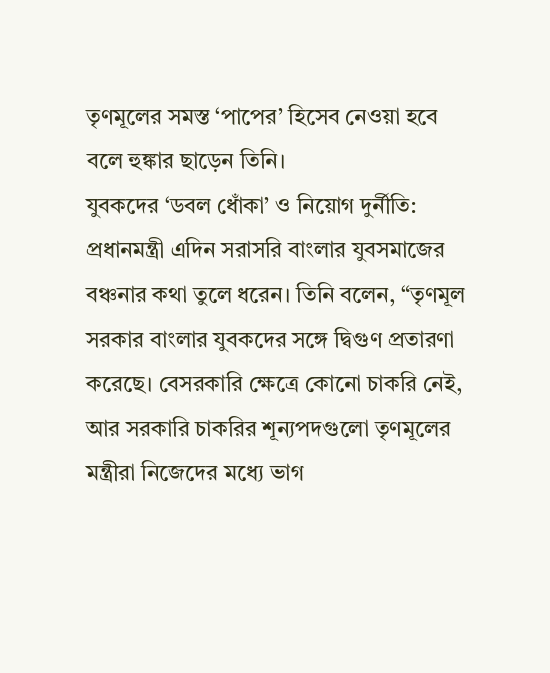তৃণমূলের সমস্ত ‘পাপের’ হিসেব নেওয়া হবে বলে হুঙ্কার ছাড়েন তিনি।
যুবকদের ‘ডবল ধোঁকা’ ও নিয়োগ দুর্নীতি:
প্রধানমন্ত্রী এদিন সরাসরি বাংলার যুবসমাজের বঞ্চনার কথা তুলে ধরেন। তিনি বলেন, “তৃণমূল সরকার বাংলার যুবকদের সঙ্গে দ্বিগুণ প্রতারণা করেছে। বেসরকারি ক্ষেত্রে কোনো চাকরি নেই, আর সরকারি চাকরির শূন্যপদগুলো তৃণমূলের মন্ত্রীরা নিজেদের মধ্যে ভাগ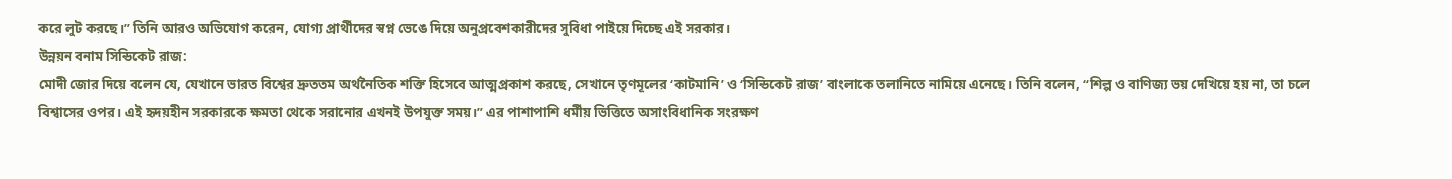করে লুট করছে।” তিনি আরও অভিযোগ করেন, যোগ্য প্রার্থীদের স্বপ্ন ভেঙে দিয়ে অনুপ্রবেশকারীদের সুবিধা পাইয়ে দিচ্ছে এই সরকার।
উন্নয়ন বনাম সিন্ডিকেট রাজ:
মোদী জোর দিয়ে বলেন যে, যেখানে ভারত বিশ্বের দ্রুততম অর্থনৈতিক শক্তি হিসেবে আত্মপ্রকাশ করছে, সেখানে তৃণমূলের ‘কাটমানি’ ও ‘সিন্ডিকেট রাজ’ বাংলাকে তলানিতে নামিয়ে এনেছে। তিনি বলেন, “শিল্প ও বাণিজ্য ভয় দেখিয়ে হয় না, তা চলে বিশ্বাসের ওপর। এই হৃদয়হীন সরকারকে ক্ষমতা থেকে সরানোর এখনই উপযুক্ত সময়।” এর পাশাপাশি ধর্মীয় ভিত্তিতে অসাংবিধানিক সংরক্ষণ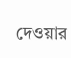দেওয়ার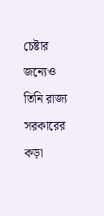চেষ্টার জন্যেও তিনি রাজ্য সরকারের কড়া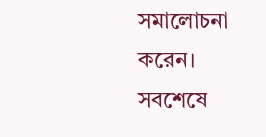সমালোচনা করেন। সবশেষে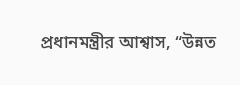প্রধানমন্ত্রীর আশ্বাস, “উন্নত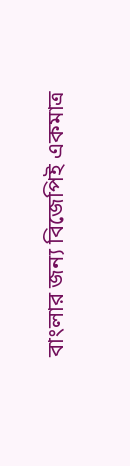বাংলার জন্য বিজেপিই একমাত্র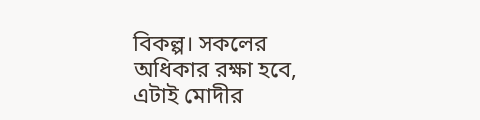বিকল্প। সকলের অধিকার রক্ষা হবে, এটাই মোদীর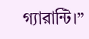গ্যারান্টি।”